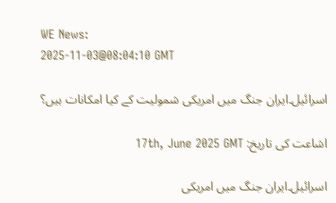WE News:
2025-11-03@08:04:10 GMT

اسرائیل۔ایران جنگ میں امریکی شمولیت کے کیا امکانات ہیں؟

اشاعت کی تاریخ: 17th, June 2025 GMT

اسرائیل۔ایران جنگ میں امریکی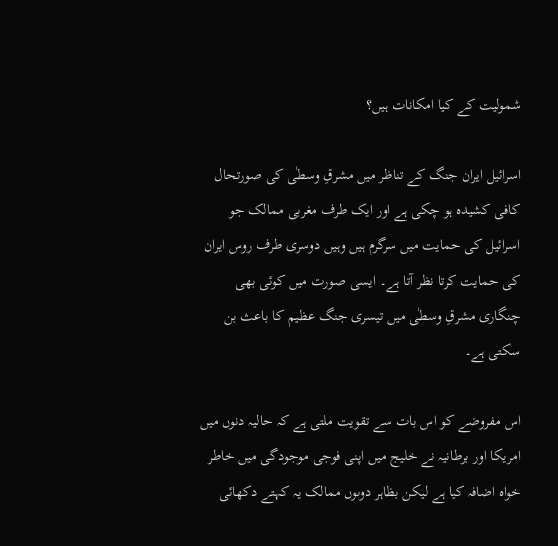شمولیت کے کیا امکانات ہیں؟

اسرائیل ایران جنگ کے تناظر میں مشرقِ وسطٰی کی صورتحال کافی کشیدہ ہو چکی ہے اور ایک طرف مغربی ممالک جو اسرائیل کی حمایت میں سرگرم ہیں وہیں دوسری طرف روس ایران کی حمایت کرتا نظر آتا ہے۔ ایسی صورت میں کوئی بھی چنگاری مشرقِ وسطٰی میں تیسری جنگ عظیم کا باعث بن سکتی ہے۔

اس مفروضے کو اس بات سے تقویت ملتی ہے کہ حالیہ دنوں میں امریکا اور برطانیہ نے خلیج میں اپنی فوجی موجودگی میں خاطر خواہ اضافہ کیا ہے لیکن بظاہر دوںوں ممالک یہ کہتے دکھائی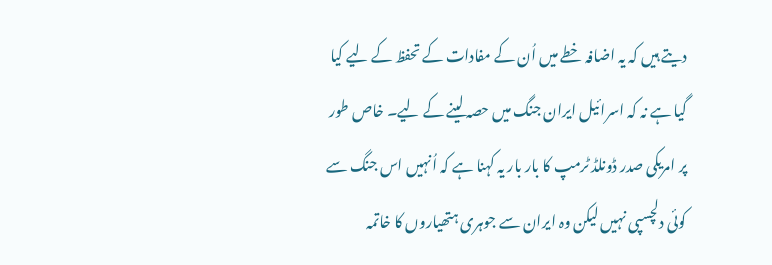دیتے ہیں کہ یہ اضافہ خطے میں اُن کے مفادات کے تحفظ کے لیے کیا گیا ہے نہ کہ اسرائیل ایران جنگ میں حصہ لینے کے لیے۔ خاص طور پر امریکی صدر ڈونلڈ ٹرمپ کا بار بار یہ کہنا ہے کہ اُنہیں اس جنگ سے کوئی دلچسپی نہیں لیکن وہ ایران سے جوہری ہتھیاروں کا خاتمہ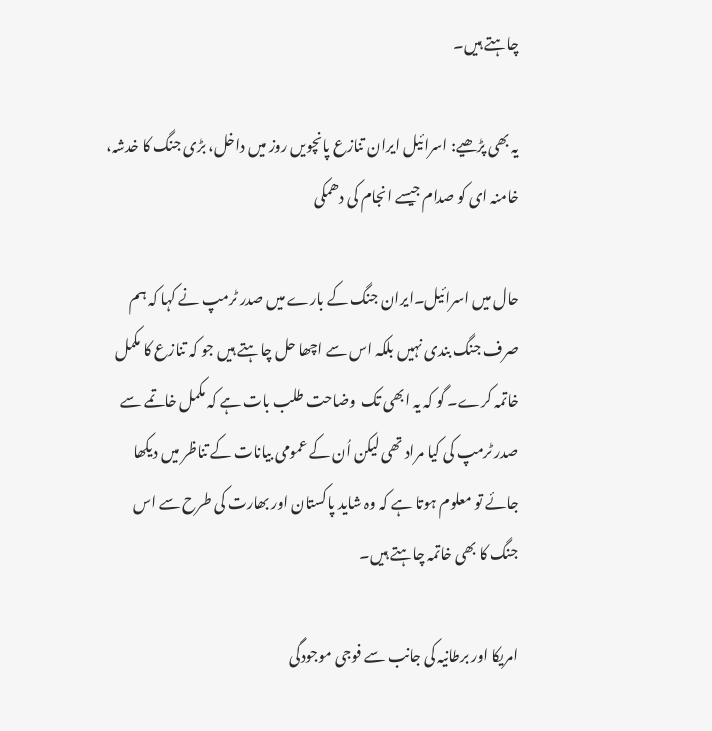چاہتے ہیں۔

یہ بھی پڑھیے: اسرائیل ایران تنازع پانچویں روز میں داخل، بڑی جنگ کا خدشہ، خامنہ ای کو صدام جیسے انجام کی دھمکی

حال میں اسرائیل۔ایران جنگ کے بارے میں صدر ٹرمپ نے کہا کہ ہم صرف جنگ بندی نہیں بلکہ اس سے اچھا حل چاہتے ہیں جو کہ تنازع کا مکمل خاتمہ کرے۔ گو کہ یہ ابھی تک  وضاحت طلب بات ہے کہ مکمل خاتمے سے صدر ٹرمپ کی کیا مراد تھی لیکن اُن کے عمومی بیانات کے تناظر میں دیکھا جائے تو معلوم ہوتا ہے کہ وہ شاید پاکستان اور بھارت کی طرح سے اس جنگ کا بھی خاتمہ چاہتے ہیں۔

امریکا اور برطانیہ کی جانب سے فوجی موجودگی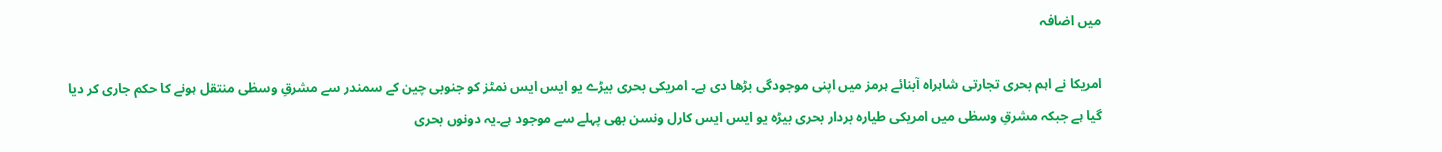میں اضافہ

امریکا نے اہم بحری تجارتی شاہراہ آبنائے ہرمز میں اپنی موجودگی بڑھا دی ہے۔ امریکی بحری بیڑے یو ایس ایس نمٹز کو جنوبی چین کے سمندر سے مشرقِ وسطٰی منتقل ہونے کا حکم جاری کر دیا گیا ہے جبکہ مشرقِ وسطٰی میں امریکی طیارہ بردار بحری بیڑہ یو ایس ایس کارل ونسن بھی پہلے سے موجود ہے۔یہ دونوں بحری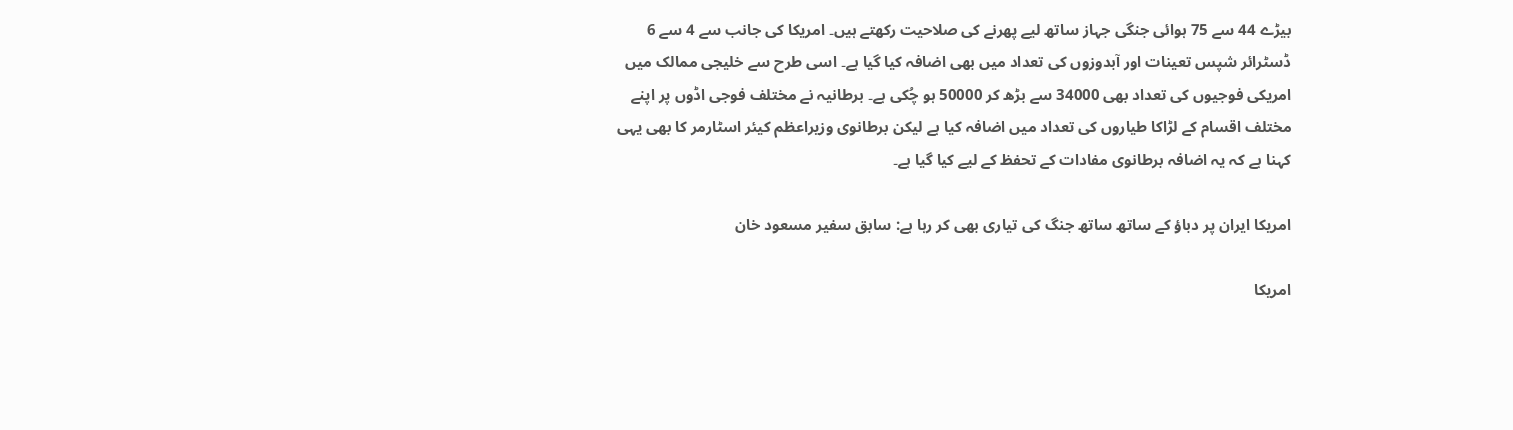بیڑے 44 سے 75 ہوائی جنگی جہاز ساتھ لیے پھرنے کی صلاحیت رکھتے ہیں۔ امریکا کی جانب سے 4 سے 6 ڈسٹرائر شپس تعینات اور آبدوزوں کی تعداد میں بھی اضافہ کیا گیا ہے۔ اسی طرح سے خلیجی ممالک میں امریکی فوجیوں کی تعداد بھی 34000 سے بڑھ کر 50000 ہو چُکی ہے۔ برطانیہ نے مختلف فوجی اڈوں پر اپنے مختلف اقسام کے لڑاکا طیاروں کی تعداد میں اضافہ کیا ہے لیکن برطانوی وزیراعظم کیئر اسٹارمر کا بھی یہی کہنا ہے کہ یہ اضافہ برطانوی مفادات کے تحفظ کے لیے کیا گیا ہے۔

امریکا ایران پر دباؤ کے ساتھ ساتھ جنگ کی تیاری بھی کر رہا ہے: سابق سفیر مسعود خان

امریکا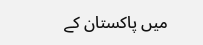میں پاکستان کے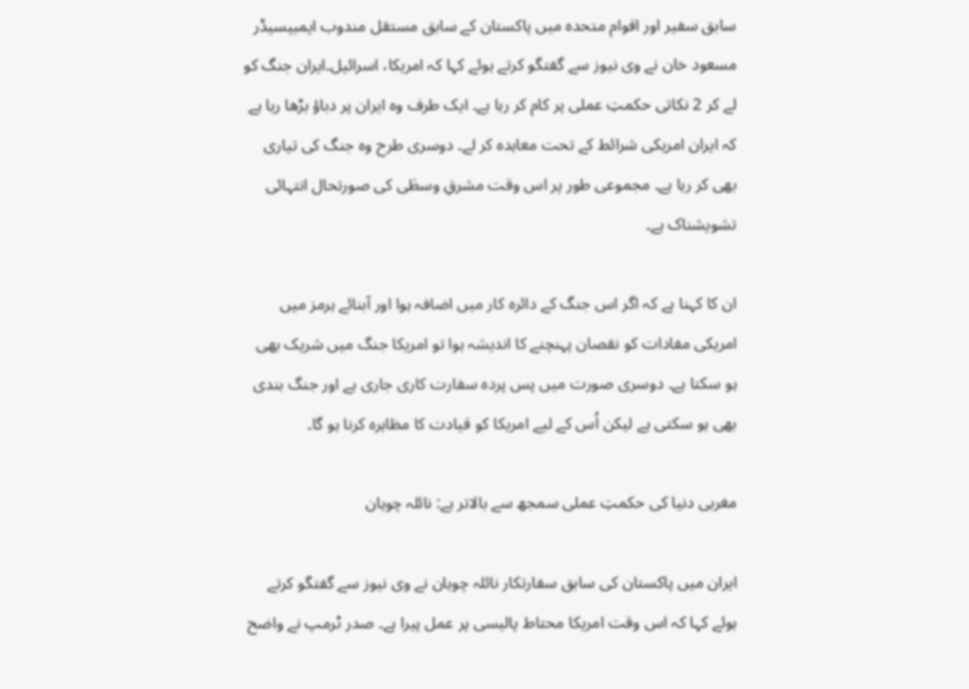سابق سفیر اور اقوام متحدہ میں پاکستان کے سابق مستقل مندوب ایمبیسیڈر مسعود خان نے وی نیوز سے گفتگو کرتے ہوئے کہا کہ امریکا، اسرائیل۔ایران جنگ کو لے کر 2 نکاتی حکمتِ عملی پر کام کر رہا ہے۔ ایک طرف وہ ایران پر دباؤ بڑھا رہا ہے کہ ایران امریکی شرائط کے تحت معاہدہ کر لے۔ دوسری طرح وہ جنگ کی تیاری بھی کر رہا ہے۔ مجموعی طور پر اس وقت مشرقِ وسطٰی کی صورتحال انتہائی تشویشناک ہے۔

ان کا کہنا ہے کہ اگر اس جنگ کے دائرہ کار میں اضافہ ہوا اور آبنائے ہرمز میں امریکی مفادات کو نقصان پہنچنے کا اندیشہ ہوا تو امریکا جنگ میں شریک بھی ہو سکتا ہے۔ دوسری صورت میں پس پردہ سفارت کاری جاری ہے اور جنگ بندی بھی ہو سکتی ہے لیکن اُس کے لیے امریکا کو قیادت کا مظاہرہ کرنا ہو گا۔

مغربی دنیا کی حکمتِ عملی سمجھ سے بالاتر ہے: نائلہ چوہان

ایران میں پاکستان کی سابق سفارتکار نائلہ چوہان نے وی نیوز سے گفتگو کرتے ہوئے کہا کہ اس وقت امریکا محتاط پالیسی پر عمل پیرا ہے۔ صدر ٹرمپ نے واضح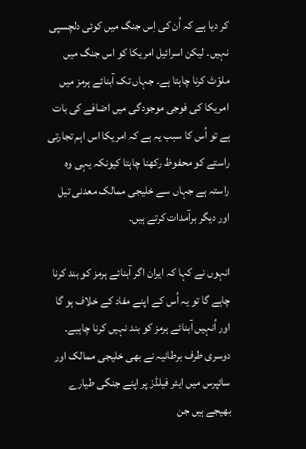کر دیا ہے کہ اُن کی اِس جنگ میں کوئی دلچسپی نہیں۔ لیکن اسرائیل امریکا کو اس جنگ میں ملوّث کرنا چاہتا ہے۔ جہاں تک آبنائے ہرمز میں امریکا کی فوجی موجودگی میں اضافے کی بات ہے تو اُس کا سبب یہ ہے کہ امریکا اس اہم تجارتی راستے کو محفوظ رکھنا چاہتا کیونکہ یہی وہ راستہ ہے جہاں سے خلیجی ممالک معدنی تیل اور دیگر برآمدات کرتے ہیں۔

انہوں نے کہا کہ ایران اگر آبنائے ہرمز کو بند کرنا چاہے گا تو یہ اُس کے اپنے مفاد کے خلاف ہو گا اور اُنہیں آبنائے ہرمز کو بند نہیں کرنا چاہیے۔ دوسری طرف برطانیہ نے بھی خلیجی ممالک اور سائپرس میں ایئر فیلڈز پر اپنے جنگی طیارے بھیجے ہیں جن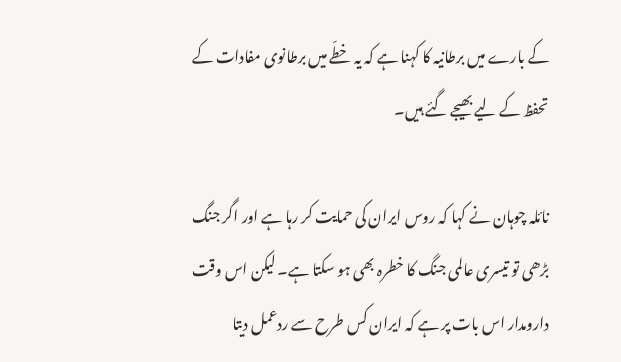کے بارے میں برطانیہ کا کہنا ہے کہ یہ خطّے میں برطانوی مفادات کے تحفظ کے لیے بھیجے گئے ہیں۔

نائلہ چوہان نے کہا کہ روس ایران کی حمایت کر رہا ہے اور اگر جنگ بڑھی تو تیسری عالمی جنگ کا خطرہ بھی ہو سکتا ہے۔ لیکن اس وقت دارومدار اس بات پر ہے کہ ایران کس طرح سے ردعمل دیتا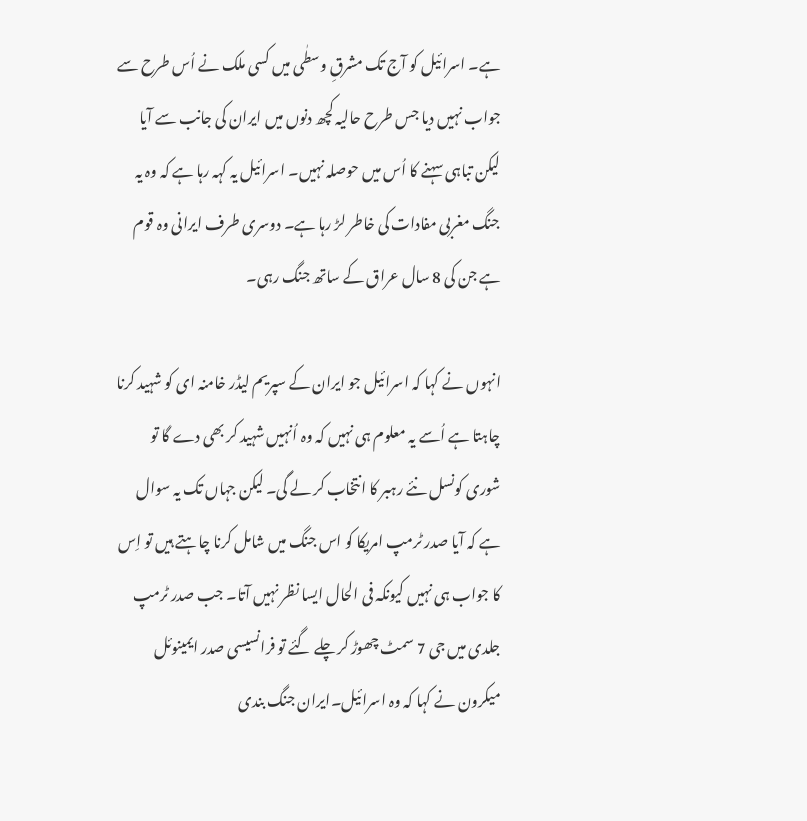ہے۔ اسرائیل کو آج تک مشرقِ وسطٰی میں کسی ملک نے اُس طرح سے جواب نہیں دیا جس طرح حالیہ کچھ دنوں میں ایران کی جانب سے آیا لیکن تباہی سہنے کا اُس میں حوصلہ نہیں۔ اسرائیل یہ کہہ رہا ہے کہ وہ یہ جنگ مغربی مفادات کی خاطر لڑ رہا ہے۔ دوسری طرف ایرانی وہ قوم ہے جن کی 8 سال عراق کے ساتھ جنگ رہی۔

انہوں نے کہا کہ اسرائیل جو ایران کے سپریم لیڈر خامنہ ای کو شہید کرنا چاہتا ہے اُسے یہ معلوم ہی نہیں کہ وہ اُنہیں شہید کر بھی دے گا تو شوری کونسل نئے رہبر کا انتخاب کر لے گی۔ لیکن جہاں تک یہ سوال ہے کہ آیا صدر ٹرمپ امریکا کو اس جنگ میں شامل کرنا چاہتے ہیں تو اِس کا جواب ہی نہیں کیونکہ فی الحال ایسا نظر نہیں آتا۔ جب صدر ٹرمپ جلدی میں جی 7 سمٹ چھوڑ کر چلے گئے تو فرانسیسی صدر ایمینوئل میکرون نے کہا کہ وہ اسرائیل۔ایران جنگ بندی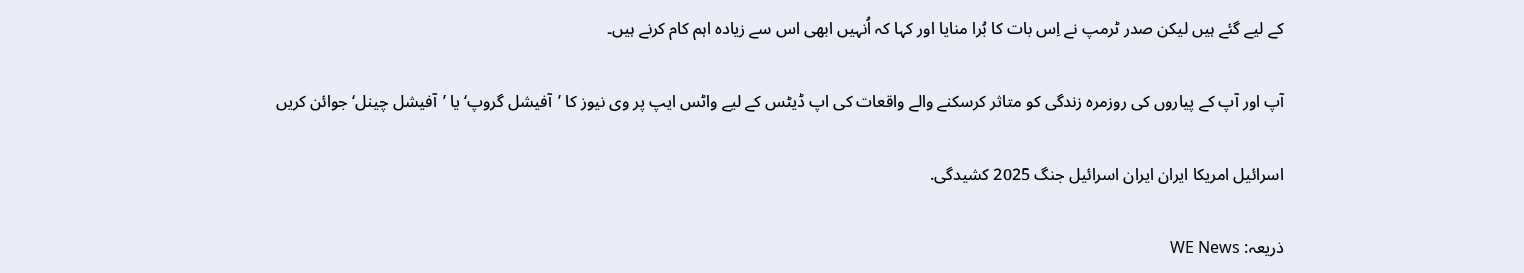کے لیے گئے ہیں لیکن صدر ٹرمپ نے اِس بات کا بُرا منایا اور کہا کہ اُنہیں ابھی اس سے زیادہ اہم کام کرنے ہیں۔

آپ اور آپ کے پیاروں کی روزمرہ زندگی کو متاثر کرسکنے والے واقعات کی اپ ڈیٹس کے لیے واٹس ایپ پر وی نیوز کا ’آفیشل گروپ‘ یا ’آفیشل چینل‘ جوائن کریں

اسرائیل امریکا ایران ایران اسرائیل جنگ 2025 کشیدگی.

ذریعہ: WE News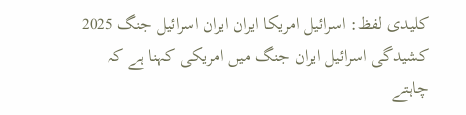کلیدی لفظ: اسرائیل امریکا ایران ایران اسرائیل جنگ 2025 کشیدگی اسرائیل ایران جنگ میں امریکی کہنا ہے کہ چاہتے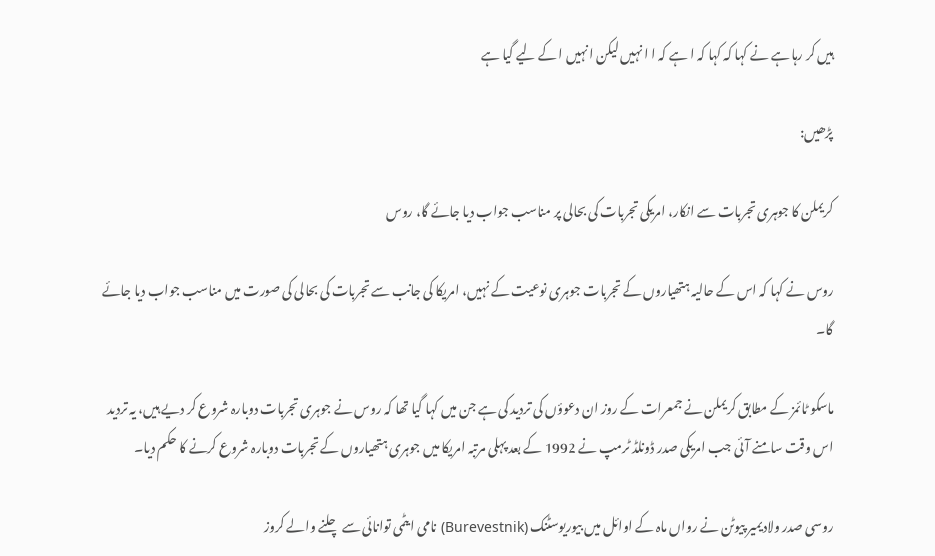ہیں کر رہا ہے نے کہا کہ کہا کہ ا ہے کہ ا ا نہیں لیکن ا نہیں ا کے لیے گیا ہے

پڑھیں:

کریملن کا جوہری تجربات سے انکار، امریکی تجربات کی بحالی پر مناسب جواب دیا جائے گا، روس

روس نے کہا کہ اس کے حالیہ ہتھیاروں کے تجربات جوہری نوعیت کے نہیں، امریکا کی جانب سے تجربات کی بحالی کی صورت میں مناسب جواب دیا جائے گا۔

ماسکو ٹائمز کے مطابق کریملن نے جمعرات کے روز ان دعوؤں کی تردید کی ہے جن میں کہا گیا تھا کہ روس نے جوہری تجربات دوبارہ شروع کر دیے ہیں، یہ تردید اس وقت سامنے آئی جب امریکی صدر ڈونلڈ ٹرمپ نے 1992 کے بعد پہلی مرتبہ امریکا میں جوہری ہتھیاروں کے تجربات دوبارہ شروع کرنے کا حکم دیا۔

روسی صدر ولادیمیر پیوٹن نے رواں ماہ کے اوائل میں بیوریوسٹنک (Burevestnik) نامی ایٹمی توانائی سے چلنے والے کروز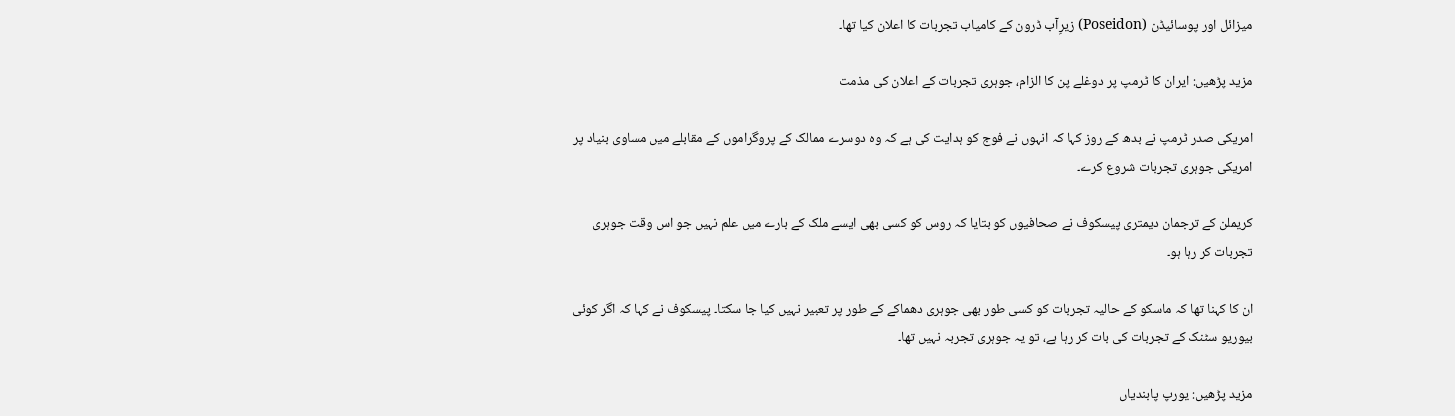میزائل اور پوسائیڈن (Poseidon) زیرِآب ڈرون کے کامیاب تجربات کا اعلان کیا تھا۔

مزید پڑھیں: ایران کا ٹرمپ پر دوغلے پن کا الزام، جوہری تجربات کے اعلان کی مذمت

امریکی صدر ٹرمپ نے بدھ کے روز کہا کہ انہوں نے فوج کو ہدایت کی ہے کہ وہ دوسرے ممالک کے پروگراموں کے مقابلے میں مساوی بنیاد پر امریکی جوہری تجربات شروع کرے۔

کریملن کے ترجمان دیمتری پیسکوف نے صحافیوں کو بتایا کہ روس کو کسی بھی ایسے ملک کے بارے میں علم نہیں جو اس وقت جوہری تجربات کر رہا ہو۔

ان کا کہنا تھا کہ ماسکو کے حالیہ تجربات کو کسی طور بھی جوہری دھماکے کے طور پر تعبیر نہیں کیا جا سکتا۔ پیسکوف نے کہا کہ اگر کوئی بیوریو سٹنک کے تجربات کی بات کر رہا ہے، تو یہ جوہری تجربہ نہیں تھا۔

مزید پڑھیں: یورپ پابندیاں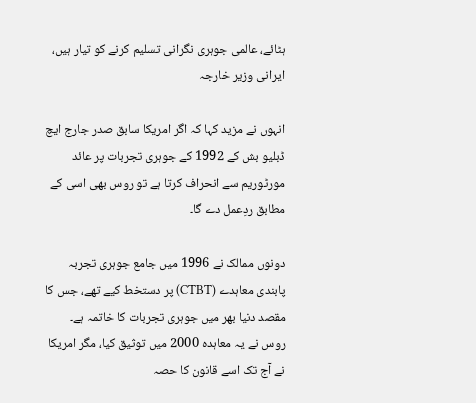ہٹائے، عالمی جوہری نگرانی تسلیم کرنے کو تیار ہیں، ایرانی وزیر خارجہ

انہوں نے مزید کہا کہ اگر امریکا سابق صدر جارج ایچ ڈبلیو بش کے 1992 کے جوہری تجربات پر عائد مورٹوریم سے انحراف کرتا ہے تو روس بھی اسی کے مطابق ردِعمل دے گا۔

دونوں ممالک نے 1996 میں جامع جوہری تجربہ پابندی معاہدے (CTBT) پر دستخط کیے تھے، جس کا مقصد دنیا بھر میں جوہری تجربات کا خاتمہ ہے۔
روس نے یہ معاہدہ 2000 میں توثیق کیا، مگر امریکا نے آج تک اسے قانون کا حصہ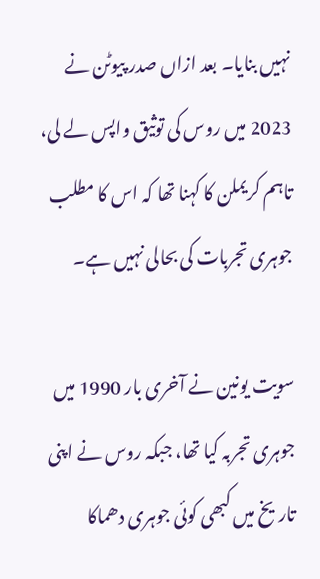نہیں بنایا۔ بعد ازاں صدر پیوٹن نے 2023 میں روس کی توثیق واپس لے لی، تاہم کریملن کا کہنا تھا کہ اس کا مطلب جوہری تجربات کی بحالی نہیں ہے۔

سویت یونین نے آخری بار 1990 میں جوہری تجربہ کیا تھا، جبکہ روس نے اپنی تاریخ میں کبھی کوئی جوہری دھماکا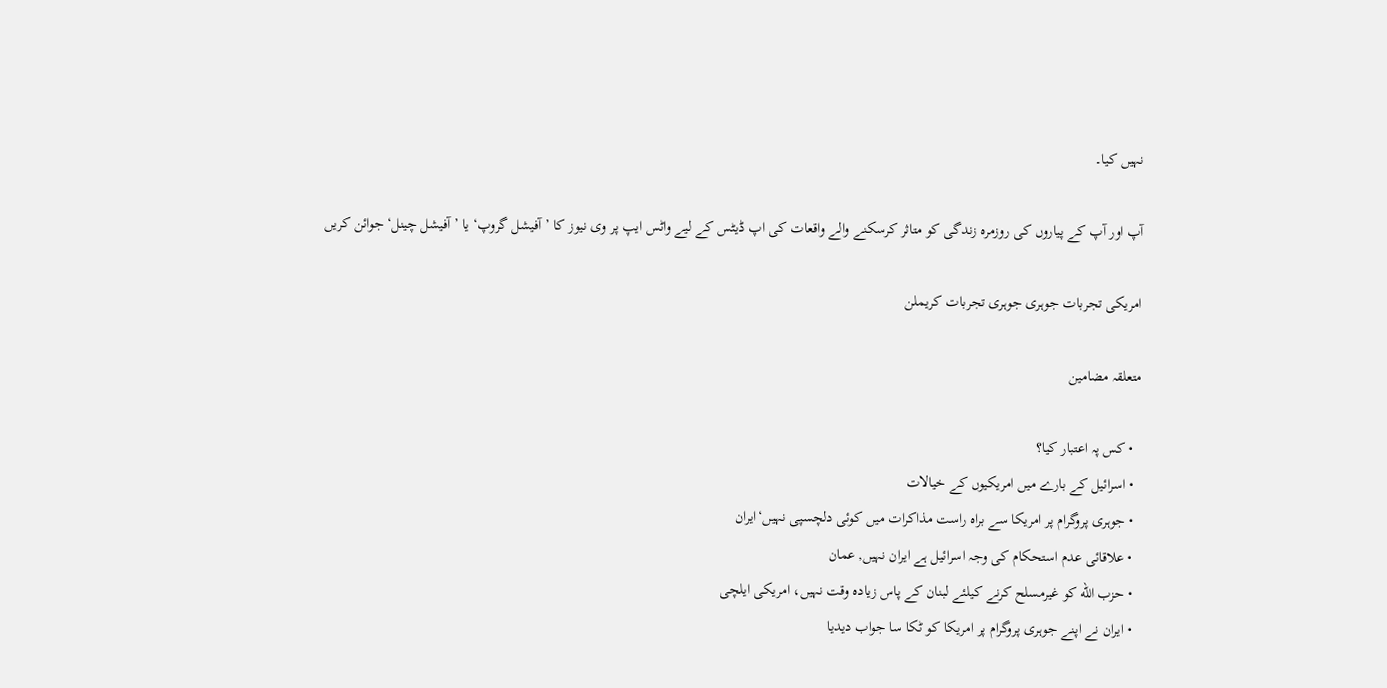نہیں کیا۔

آپ اور آپ کے پیاروں کی روزمرہ زندگی کو متاثر کرسکنے والے واقعات کی اپ ڈیٹس کے لیے واٹس ایپ پر وی نیوز کا ’آفیشل گروپ‘ یا ’آفیشل چینل‘ جوائن کریں

امریکی تجربات جوہری جوہری تجربات کریملن

متعلقہ مضامین

  • کس پہ اعتبار کیا؟
  • اسرائیل کے بارے میں امریکیوں کے خیالات
  • جوہری پروگرام پر امریکا سے براہ راست مذاکرات میں کوئی دلچسپی نہیں‘ایران
  • علاقائی عدم استحکام کی وجہ اسرائیل ہے ایران نہیں, عمان
  • حزب الله کو غیرمسلح کرنے کیلئے لبنان کے پاس زیادہ وقت نہیں، امریکی ایلچی
  • ایران نے اپنے جوہری پروگرام پر امریکا کو ٹکا سا جواب دیدیا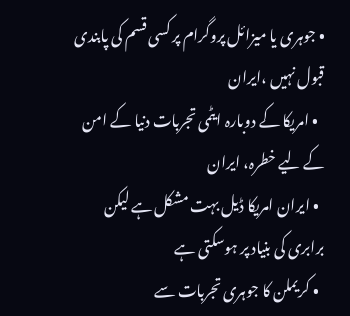• جوہری یا میزائل پروگرام پر کسی قسم کی پابندی قبول نہیں ،ایران
  • امریکا کے دوبارہ ایٹمی تجربات دنیا کے امن کے لیے خطرہ، ایران
  • ایران امریکا ڈیل بہت مشکل ہے لیکن برابری کی بنیاد پر ہوسکتی ہے
  • کریملن کا جوہری تجربات سے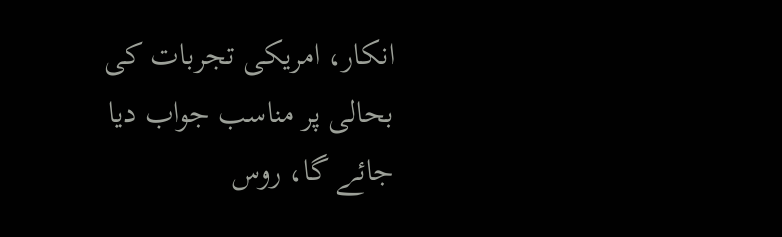انکار، امریکی تجربات کی بحالی پر مناسب جواب دیا جائے گا، روس